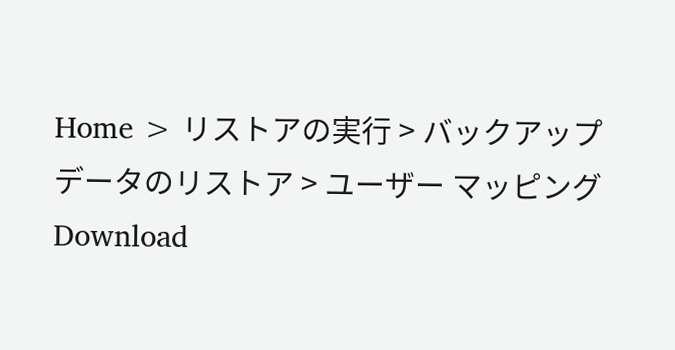Home > リストアの実行 > バックアップ データのリストア > ユーザー マッピング
Download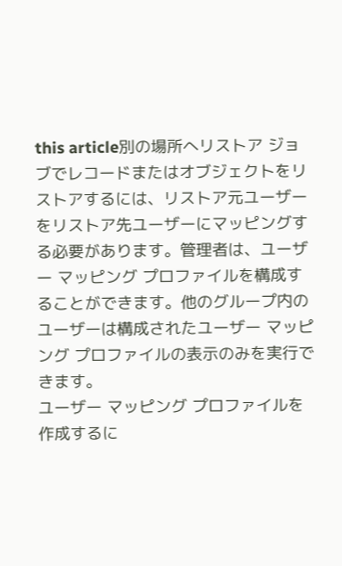this article別の場所へリストア ジョブでレコードまたはオブジェクトをリストアするには、リストア元ユーザーをリストア先ユーザーにマッピングする必要があります。管理者は、ユーザー マッピング プロファイルを構成することができます。他のグループ内のユーザーは構成されたユーザー マッピング プロファイルの表示のみを実行できます。
ユーザー マッピング プロファイルを作成するに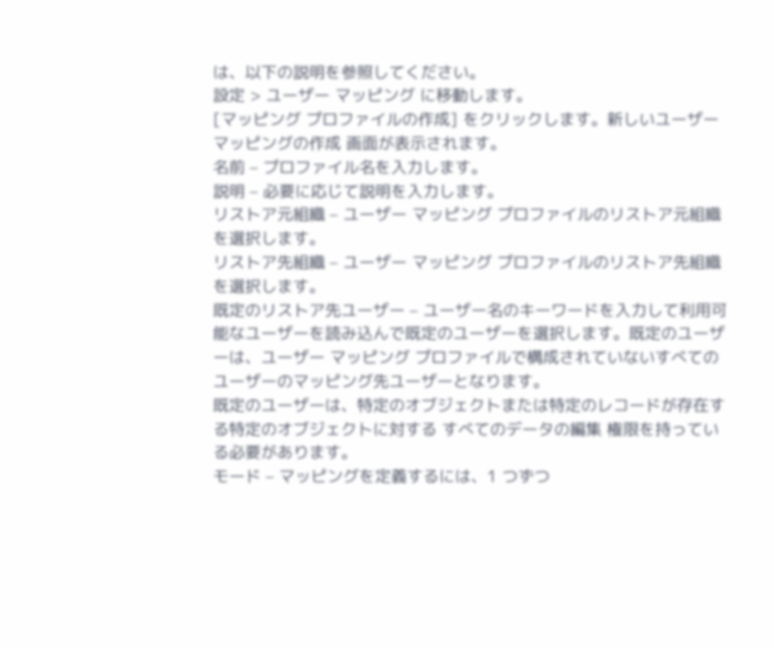は、以下の説明を参照してください。
設定 > ユーザー マッピング に移動します。
[マッピング プロファイルの作成] をクリックします。新しいユーザー マッピングの作成 画面が表示されます。
名前 – プロファイル名を入力します。
説明 – 必要に応じて説明を入力します。
リストア元組織 – ユーザー マッピング プロファイルのリストア元組織を選択します。
リストア先組織 – ユーザー マッピング プロファイルのリストア先組織を選択します。
既定のリストア先ユーザー – ユーザー名のキーワードを入力して利用可能なユーザーを読み込んで既定のユーザーを選択します。既定のユーザーは、ユーザー マッピング プロファイルで構成されていないすべてのユーザーのマッピング先ユーザーとなります。
既定のユーザーは、特定のオブジェクトまたは特定のレコードが存在する特定のオブジェクトに対する すべてのデータの編集 権限を持っている必要があります。
モード – マッピングを定義するには、1 つずつ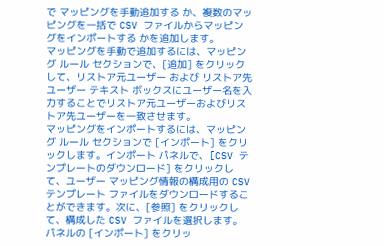で マッピングを手動追加する か、複数のマッピングを一括で CSV ファイルからマッピングをインポートする かを追加します。
マッピングを手動で追加するには、マッピング ルール セクションで、[追加] をクリックして、リストア元ユーザー および リストア先ユーザー テキスト ボックスにユーザー名を入力することでリストア元ユーザーおよびリストア先ユーザーを一致させます。
マッピングをインポートするには、マッピング ルール セクションで [インポート] をクリックします。インポート パネルで、[CSV テンプレートのダウンロード] をクリックして、ユーザー マッピング情報の構成用の CSV テンプレート ファイルをダウンロードすることができます。次に、[参照] をクリックして、構成した CSV ファイルを選択します。パネルの [インポート] をクリッ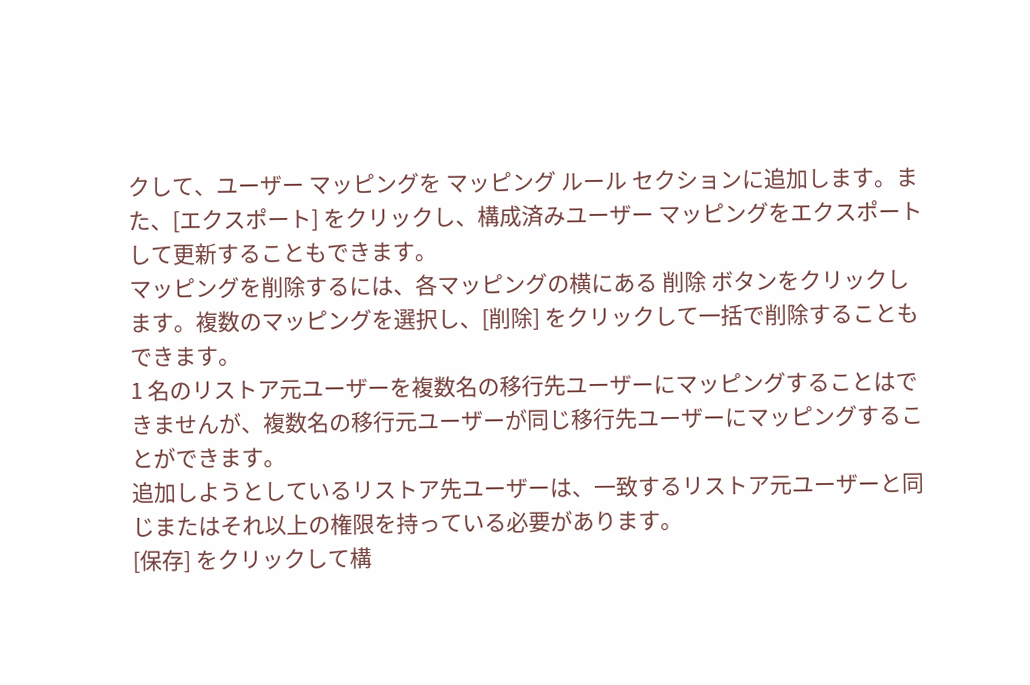クして、ユーザー マッピングを マッピング ルール セクションに追加します。また、[エクスポート] をクリックし、構成済みユーザー マッピングをエクスポートして更新することもできます。
マッピングを削除するには、各マッピングの横にある 削除 ボタンをクリックします。複数のマッピングを選択し、[削除] をクリックして一括で削除することもできます。
1 名のリストア元ユーザーを複数名の移行先ユーザーにマッピングすることはできませんが、複数名の移行元ユーザーが同じ移行先ユーザーにマッピングすることができます。
追加しようとしているリストア先ユーザーは、一致するリストア元ユーザーと同じまたはそれ以上の権限を持っている必要があります。
[保存] をクリックして構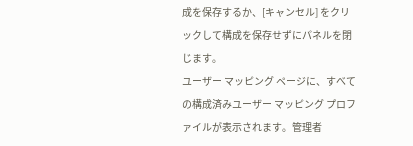成を保存するか、[キャンセル] をクリックして構成を保存せずにパネルを閉じます。
ユーザー マッピング ページに、すべての構成済みユーザー マッピング プロファイルが表示されます。管理者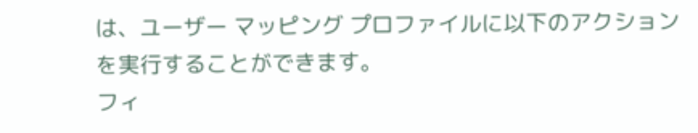は、ユーザー マッピング プロファイルに以下のアクションを実行することができます。
フィ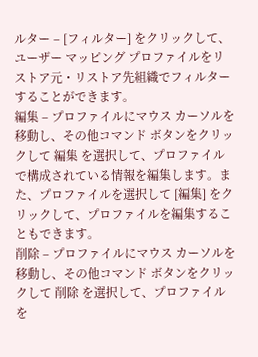ルター – [フィルター] をクリックして、ユーザー マッピング プロファイルをリストア元・リストア先組織でフィルターすることができます。
編集 – プロファイルにマウス カーソルを移動し、その他コマンド ボタンをクリックして 編集 を選択して、プロファイルで構成されている情報を編集します。また、プロファイルを選択して [編集] をクリックして、プロファイルを編集することもできます。
削除 – プロファイルにマウス カーソルを移動し、その他コマンド ボタンをクリックして 削除 を選択して、プロファイルを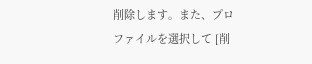削除します。また、プロファイルを選択して [削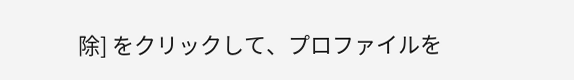除] をクリックして、プロファイルを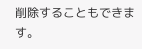削除することもできます。